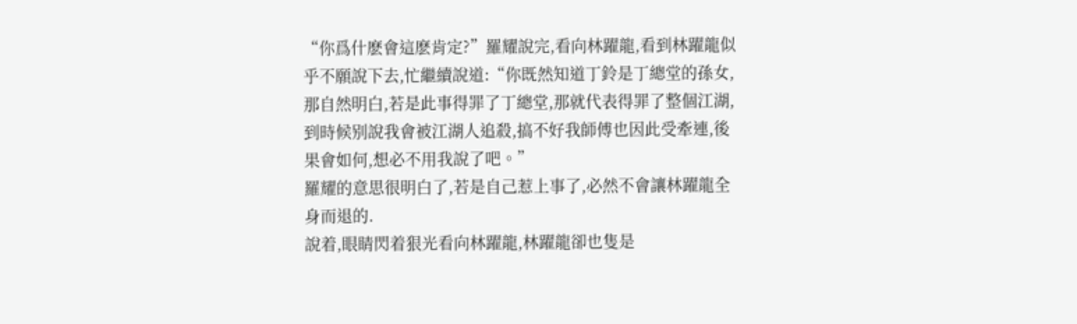“你爲什麽會這麽肯定?”羅耀說完,看向林躍龍,看到林躍龍似乎不願說下去,忙繼續說道:“你既然知道丁鈴是丁總堂的孫女,那自然明白,若是此事得罪了丁總堂,那就代表得罪了整個江湖,到時候别說我會被江湖人追殺,搞不好我師傅也因此受牽連,後果會如何,想必不用我說了吧。”
羅耀的意思很明白了,若是自己惹上事了,必然不會讓林躍龍全身而退的.
說着,眼睛閃着狠光看向林躍龍,林躍龍卻也隻是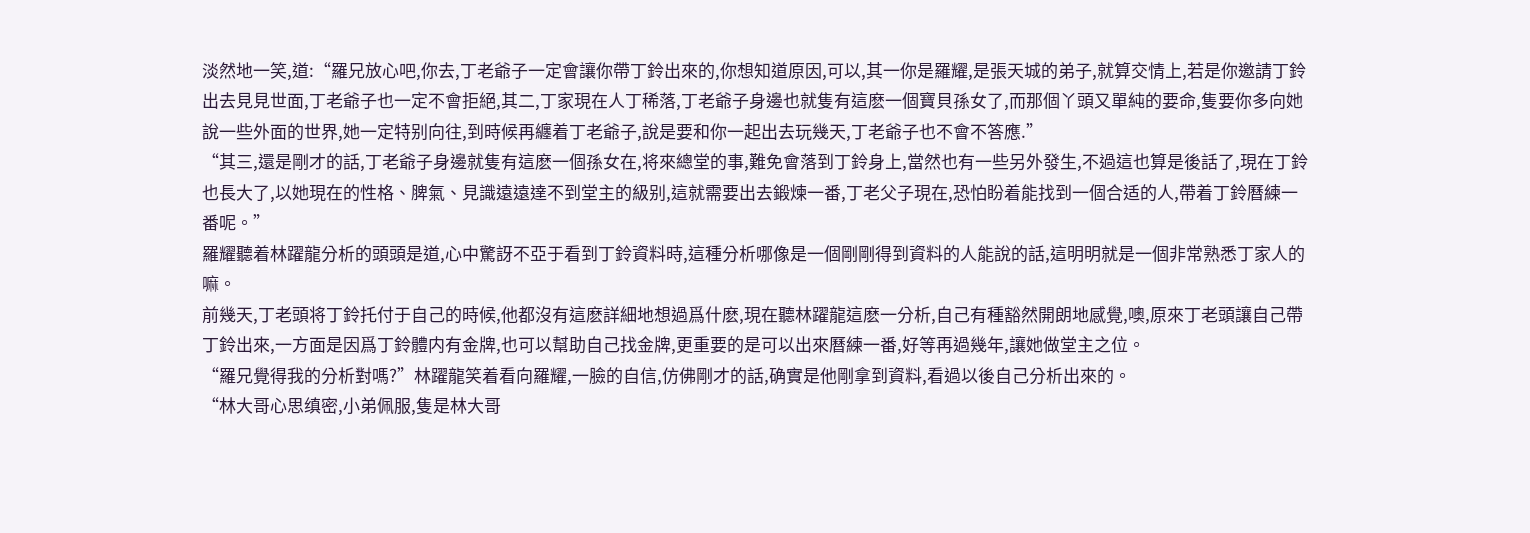淡然地一笑,道:“羅兄放心吧,你去,丁老爺子一定會讓你帶丁鈴出來的,你想知道原因,可以,其一你是羅耀,是張天城的弟子,就算交情上,若是你邀請丁鈴出去見見世面,丁老爺子也一定不會拒絕,其二,丁家現在人丁稀落,丁老爺子身邊也就隻有這麽一個寶貝孫女了,而那個丫頭又單純的要命,隻要你多向她說一些外面的世界,她一定特别向往,到時候再纏着丁老爺子,說是要和你一起出去玩幾天,丁老爺子也不會不答應.”
“其三,還是剛才的話,丁老爺子身邊就隻有這麽一個孫女在,将來總堂的事,難免會落到丁鈴身上,當然也有一些另外發生,不過這也算是後話了,現在丁鈴也長大了,以她現在的性格、脾氣、見識遠遠達不到堂主的級别,這就需要出去鍛煉一番,丁老父子現在,恐怕盼着能找到一個合适的人,帶着丁鈴曆練一番呢。”
羅耀聽着林躍龍分析的頭頭是道,心中驚訝不亞于看到丁鈴資料時,這種分析哪像是一個剛剛得到資料的人能說的話,這明明就是一個非常熟悉丁家人的嘛。
前幾天,丁老頭将丁鈴托付于自己的時候,他都沒有這麽詳細地想過爲什麽,現在聽林躍龍這麽一分析,自己有種豁然開朗地感覺,噢,原來丁老頭讓自己帶丁鈴出來,一方面是因爲丁鈴體内有金牌,也可以幫助自己找金牌,更重要的是可以出來曆練一番,好等再過幾年,讓她做堂主之位。
“羅兄覺得我的分析對嗎?”林躍龍笑着看向羅耀,一臉的自信,仿佛剛才的話,确實是他剛拿到資料,看過以後自己分析出來的。
“林大哥心思缜密,小弟佩服,隻是林大哥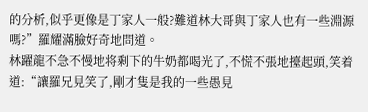的分析,似乎更像是丁家人一般?難道林大哥與丁家人也有一些淵源嗎?”羅耀滿臉好奇地問道。
林躍龍不急不慢地将剩下的牛奶都喝光了,不慌不張地擡起頭,笑着道:“讓羅兄見笑了,剛才隻是我的一些愚見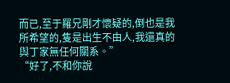而已,至于羅兄剛才懷疑的,倒也是我所希望的,隻是出生不由人,我還真的與丁家無任何關系。”
“好了,不和你說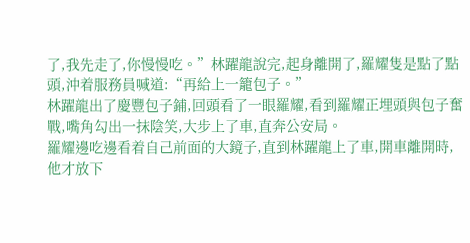了,我先走了,你慢慢吃。”林躍龍說完,起身離開了,羅耀隻是點了點頭,沖着服務員喊道:“再給上一籠包子。”
林躍龍出了慶豐包子鋪,回頭看了一眼羅耀,看到羅耀正埋頭與包子奮戰,嘴角勾出一抹陰笑,大步上了車,直奔公安局。
羅耀邊吃邊看着自己前面的大鏡子,直到林躍龍上了車,開車離開時,他才放下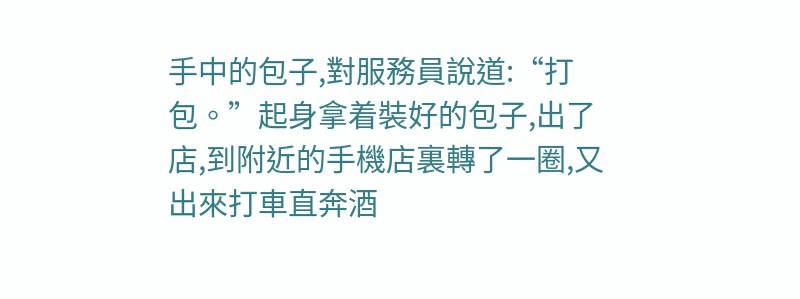手中的包子,對服務員說道:“打包。”起身拿着裝好的包子,出了店,到附近的手機店裏轉了一圈,又出來打車直奔酒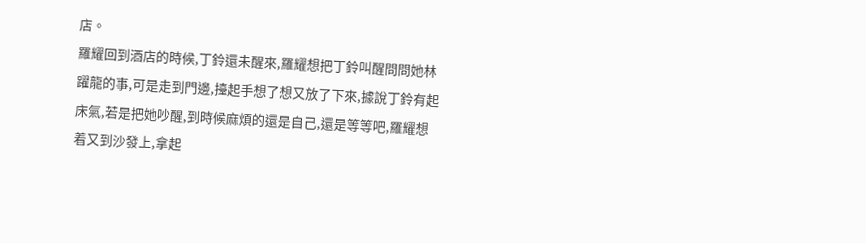店。
羅耀回到酒店的時候,丁鈴還未醒來,羅耀想把丁鈴叫醒問問她林躍龍的事,可是走到門邊,擡起手想了想又放了下來,據說丁鈴有起床氣,若是把她吵醒,到時候麻煩的還是自己,還是等等吧,羅耀想着又到沙發上,拿起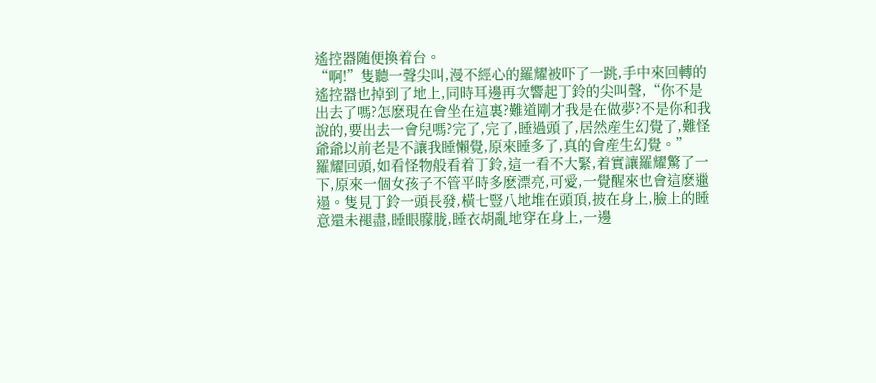遙控器随便換着台。
“啊!”隻聽一聲尖叫,漫不經心的羅耀被吓了一跳,手中來回轉的遙控器也掉到了地上,同時耳邊再次響起丁鈴的尖叫聲,“你不是出去了嗎?怎麽現在會坐在這裏?難道剛才我是在做夢?不是你和我說的,要出去一會兒嗎?完了,完了,睡過頭了,居然産生幻覺了,難怪爺爺以前老是不讓我睡懶覺,原來睡多了,真的會産生幻覺。”
羅耀回頭,如看怪物般看着丁鈴,這一看不大緊,着實讓羅耀驚了一下,原來一個女孩子不管平時多麽漂亮,可愛,一覺醒來也會這麽邋遢。隻見丁鈴一頭長發,橫七豎八地堆在頭頂,披在身上,臉上的睡意還未褪盡,睡眼朦胧,睡衣胡亂地穿在身上,一邊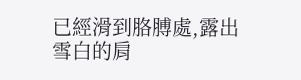已經滑到胳膊處,露出雪白的肩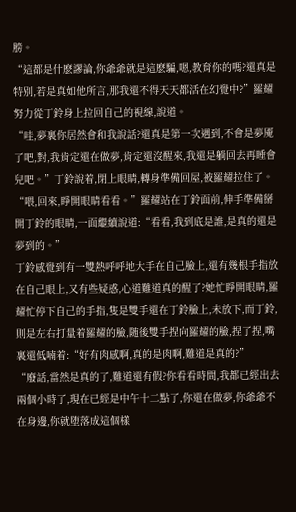膀。
“這都是什麽謬論,你爺爺就是這麽騙,嗯,教育你的嗎?還真是特别,若是真如他所言,那我還不得天天都活在幻覺中?”羅耀努力從丁鈴身上拉回自己的視線,說道。
“哇,夢裏你居然會和我說話?還真是第一次遇到,不會是夢魇了吧,對,我肯定還在做夢,肯定還沒醒來,我還是躺回去再睡會兒吧。”丁鈴說着,閉上眼睛,轉身準備回屋,被羅耀拉住了。
“喂,回來,睜開眼睛看看。”羅耀站在丁鈴面前,伸手準備掰開丁鈴的眼睛,一面繼續說道:“看看,我到底是誰,是真的還是夢到的。”
丁鈴感覺到有一雙熱呼呼地大手在自己臉上,還有幾根手指放在自己眼上,又有些疑惑,心道難道真的醒了?她忙睜開眼睛,羅耀忙停下自己的手指,隻是雙手還在丁鈴臉上,未放下,而丁鈴,則是左右打量着羅耀的臉,随後雙手捏向羅耀的臉,捏了捏,嘴裏還低喃着:“好有肉感啊,真的是肉啊,難道是真的?”
“廢話,當然是真的了,難道還有假?你看看時間,我都已經出去兩個小時了,現在已經是中午十二點了,你還在做夢,你爺爺不在身邊,你就堕落成這個樣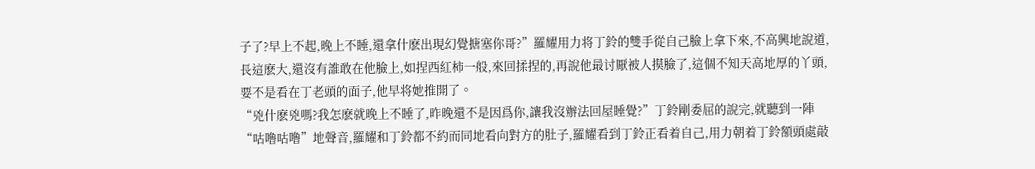子了?早上不起,晚上不睡,還拿什麽出現幻覺搪塞你哥?”羅耀用力将丁鈴的雙手從自己臉上拿下來,不高興地說道,長這麽大,還沒有誰敢在他臉上,如捏西紅柿一般,來回揉捏的,再說他最讨厭被人摸臉了,這個不知天高地厚的丫頭,要不是看在丁老頭的面子,他早将她推開了。
“兇什麽兇嗎?我怎麽就晚上不睡了,昨晚還不是因爲你,讓我沒辦法回屋睡覺?”丁鈴剛委屈的說完,就聽到一陣“咕噜咕噜”地聲音,羅耀和丁鈴都不約而同地看向對方的肚子,羅耀看到丁鈴正看着自己,用力朝着丁鈴額頭處敲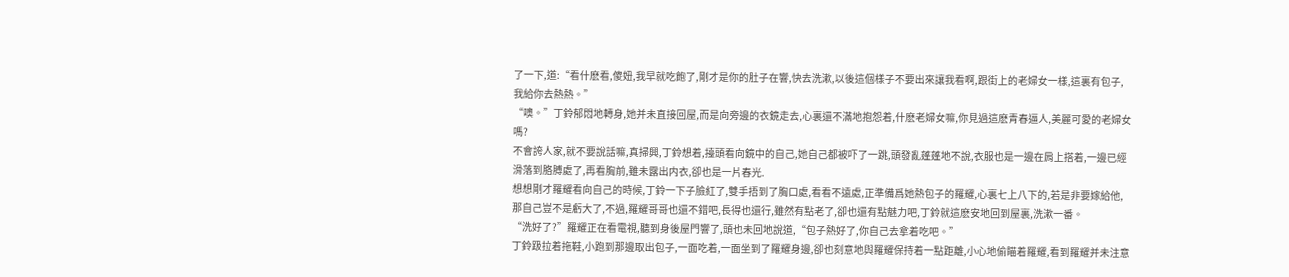了一下,道:“看什麽看,傻妞,我早就吃飽了,剛才是你的肚子在響,快去洗漱,以後這個樣子不要出來讓我看啊,跟街上的老婦女一樣,這裏有包子,我給你去熱熱。”
“噢。”丁鈴郁悶地轉身,她并未直接回屋,而是向旁邊的衣鏡走去,心裏還不滿地抱怨着,什麽老婦女嘛,你見過這麽青春逼人,美麗可愛的老婦女嗎?
不會誇人家,就不要說話嘛,真掃興,丁鈴想着,擡頭看向鏡中的自己,她自己都被吓了一跳,頭發亂蓬蓬地不說,衣服也是一邊在肩上搭着,一邊已經滑落到胳膊處了,再看胸前,雖未露出内衣,卻也是一片春光.
想想剛才羅耀看向自己的時候,丁鈴一下子臉紅了,雙手捂到了胸口處,看看不遠處,正準備爲她熱包子的羅耀,心裏七上八下的,若是非要嫁給他,那自己豈不是虧大了,不過,羅耀哥哥也還不錯吧,長得也還行,雖然有點老了,卻也還有點魅力吧,丁鈴就這麽安地回到屋裏,洗漱一番。
“洗好了?”羅耀正在看電視,聽到身後屋門響了,頭也未回地說道,“包子熱好了,你自己去拿着吃吧。”
丁鈴趿拉着拖鞋,小跑到那邊取出包子,一面吃着,一面坐到了羅耀身邊,卻也刻意地與羅耀保持着一點距離,小心地偷瞄着羅耀,看到羅耀并未注意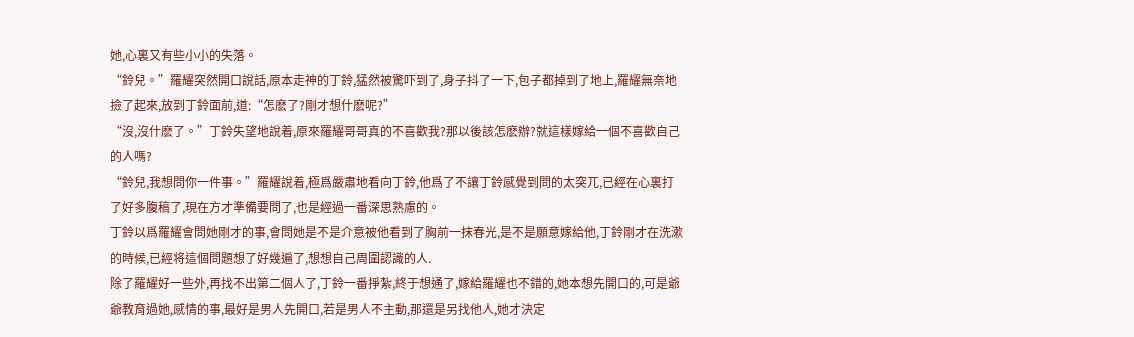她,心裏又有些小小的失落。
“鈴兒。”羅耀突然開口說話,原本走神的丁鈴,猛然被驚吓到了,身子抖了一下,包子都掉到了地上,羅耀無奈地撿了起來,放到丁鈴面前,道:“怎麽了?剛才想什麽呢?”
“沒,沒什麽了。”丁鈴失望地說着,原來羅耀哥哥真的不喜歡我?那以後該怎麽辦?就這樣嫁給一個不喜歡自己的人嗎?
“鈴兒,我想問你一件事。”羅耀說着,極爲嚴肅地看向丁鈴,他爲了不讓丁鈴感覺到問的太突兀,已經在心裏打了好多腹稿了,現在方才準備要問了,也是經過一番深思熟慮的。
丁鈴以爲羅耀會問她剛才的事,會問她是不是介意被他看到了胸前一抹春光,是不是願意嫁給他,丁鈴剛才在洗漱的時候,已經将這個問題想了好幾遍了,想想自己周圍認識的人.
除了羅耀好一些外,再找不出第二個人了,丁鈴一番掙紮,終于想通了,嫁給羅耀也不錯的,她本想先開口的,可是爺爺教育過她,感情的事,最好是男人先開口,若是男人不主動,那還是另找他人,她才決定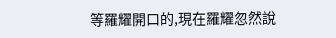等羅耀開口的,現在羅耀忽然說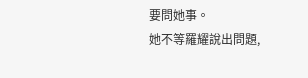要問她事。
她不等羅耀說出問題,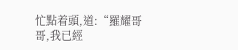忙點着頭,道:“羅耀哥哥,我已經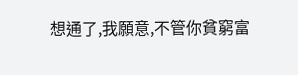想通了,我願意,不管你貧窮富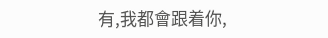有,我都會跟着你,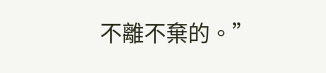不離不棄的。”